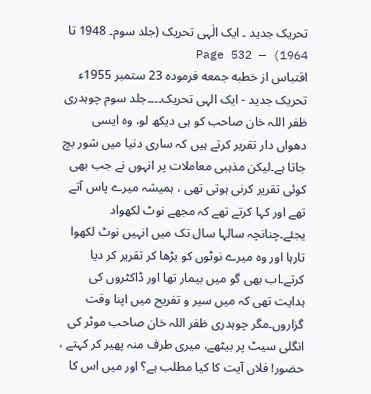تحریک جدید ۔ ایک الٰہی تحریک (جلد سوم۔ 1948 تا 1964) — Page 532
اقتباس از خطبه جمعه فرموده 23 ستمبر 1955ء تحریک جدید - ایک الہی تحریک۔۔۔۔جلد سوم چوہدری ظفر اللہ خان صاحب کو ہی دیکھ لو، وہ ایسی دھواں دار تقریر کرتے ہیں کہ ساری دنیا میں شور بچ جاتا ہے۔لیکن مذہبی معاملات پر انہوں نے جب بھی کوئی تقریر کرنی ہوتی تھی ، ہمیشہ میرے پاس آتے تھے اور کہا کرتے تھے کہ مجھے نوٹ لکھواد یجئے۔چنانچہ سالہا سال تک میں انہیں نوٹ لکھوا تارہا اور وہ میرے نوٹوں کو بڑھا کر تقریر کر دیا کرتے۔اب بھی گو میں بیمار تھا اور ڈاکٹروں کی ہدایت تھی کہ میں سیر و تفریح میں اپنا وقت گزاروں۔مگر چوہدری ظفر اللہ خان صاحب موٹر کی انگلی سیٹ پر بیٹھے، میری طرف منہ پھیر کر کہتے ، حضور! فلاں آیت کا کیا مطلب ہے؟ اور میں اس کا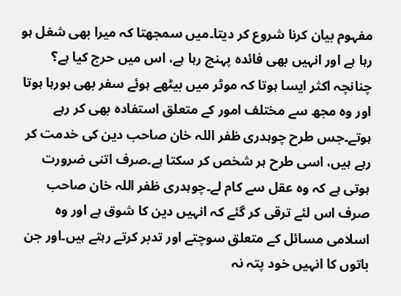مفہوم بیان کرنا شروع کر دیتا۔میں سمجھتا کہ میرا بھی شغل ہو رہا ہے اور انہیں بھی فائدہ پہنچ رہا ہے، اس میں حرج کیا ہے؟ چنانچہ اکثر ایسا ہوتا کہ موٹر میں بیٹھے ہوئے سفر بھی ہورہا ہوتا اور وہ مجھ سے مختلف امور کے متعلق استفادہ بھی کر رہے ہوتے۔جس طرح چوہدری ظفر اللہ خان صاحب دین کی خدمت کر رہے ہیں، اسی طرح ہر شخص کر سکتا ہے۔صرف اتنی ضرورت ہوتی ہے کہ وہ عقل سے کام لے۔چوہدری ظفر اللہ خان صاحب صرف اس لئے ترقی کر گئے کہ انہیں دین کا شوق ہے اور وہ اسلامی مسائل کے متعلق سوچتے اور تدبر کرتے رہتے ہیں۔اور جن باتوں کا انہیں خود پتہ نہ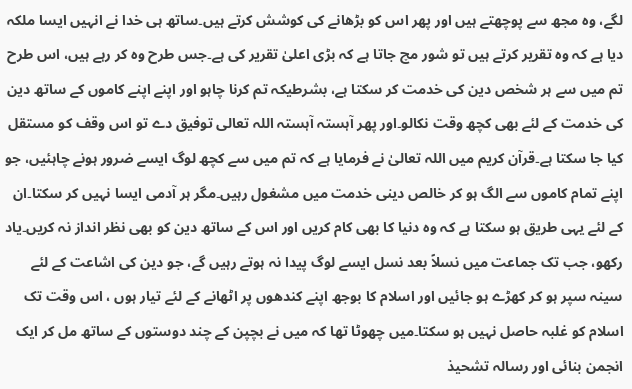لگے، وہ مجھ سے پوچھتے ہیں اور پھر اس کو بڑھانے کی کوشش کرتے ہیں۔ساتھ ہی خدا نے انہیں ایسا ملکہ دیا ہے کہ وہ تقریر کرتے ہیں تو شور مچ جاتا ہے کہ بڑی اعلیٰ تقریر کی ہے۔جس طرح وہ کر رہے ہیں، اس طرح تم میں سے ہر شخص دین کی خدمت کر سکتا ہے، بشرطیکہ تم کرنا چاہو اور اپنے اپنے کاموں کے ساتھ دین کی خدمت کے لئے بھی کچھ وقت نکالو۔اور پھر آہستہ آہستہ اللہ تعالی توفیق دے تو اس وقف کو مستقل کیا جا سکتا ہے۔قرآن کریم میں اللہ تعالیٰ نے فرمایا ہے کہ تم میں سے کچھ لوگ ایسے ضرور ہونے چاہئیں، جو اپنے تمام کاموں سے الگ ہو کر خالص دینی خدمت میں مشغول رہیں۔مگر ہر آدمی ایسا نہیں کر سکتا۔ان کے لئے یہی طریق ہو سکتا ہے کہ وہ دنیا کا بھی کام کریں اور اس کے ساتھ دین کو بھی نظر انداز نہ کریں۔یاد رکھو، جب تک جماعت میں نسلاً بعد نسل ایسے لوگ پیدا نہ ہوتے رہیں گے، جو دین کی اشاعت کے لئے سینہ سپر ہو کر کھڑے ہو جائیں اور اسلام کا بوجھ اپنے کندھوں پر اٹھانے کے لئے تیار ہوں ، اس وقت تک اسلام کو غلبہ حاصل نہیں ہو سکتا۔میں چھوٹا تھا کہ میں نے بچپن کے چند دوستوں کے ساتھ مل کر ایک انجمن بنائی اور رسالہ تشحیذ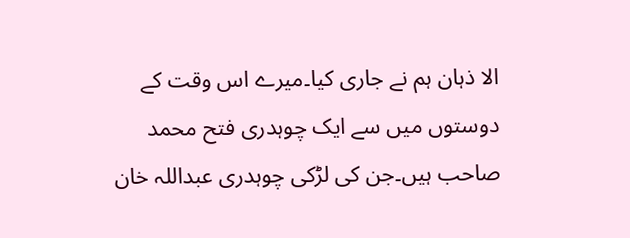الا ذہان ہم نے جاری کیا۔میرے اس وقت کے دوستوں میں سے ایک چوہدری فتح محمد صاحب ہیں۔جن کی لڑکی چوہدری عبداللہ خان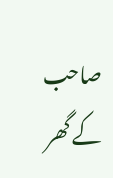صاحب کے گھر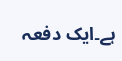ہے۔ایک دفعہ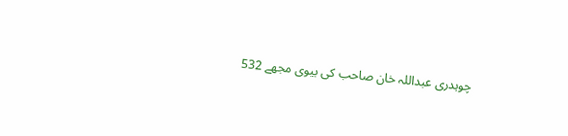چوہدری عبداللہ خان صاحب کی بیوی مجھے 532